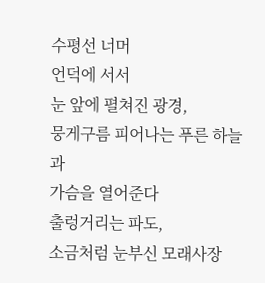수평선 너머
언덕에 서서
눈 앞에 펼쳐진 광경,
뭉게구름 피어나는 푸른 하늘과
가슴을 열어준다
출렁거리는 파도,
소금처럼 눈부신 모래사장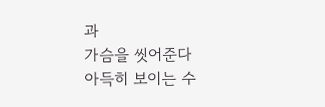과
가슴을 씻어준다
아득히 보이는 수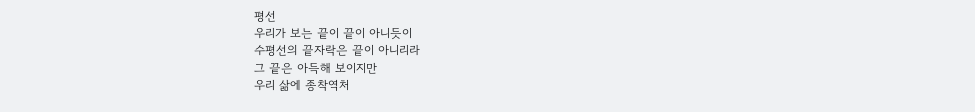평선
우리가 보는 끝이 끝이 아니듯이
수평선의 끝자락은 끝이 아니리라
그 끝은 아득해 보이지만
우리 삶에 종착역처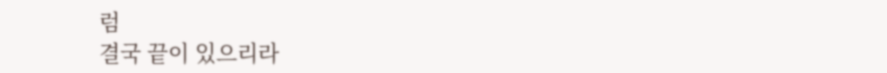럼
결국 끝이 있으리라